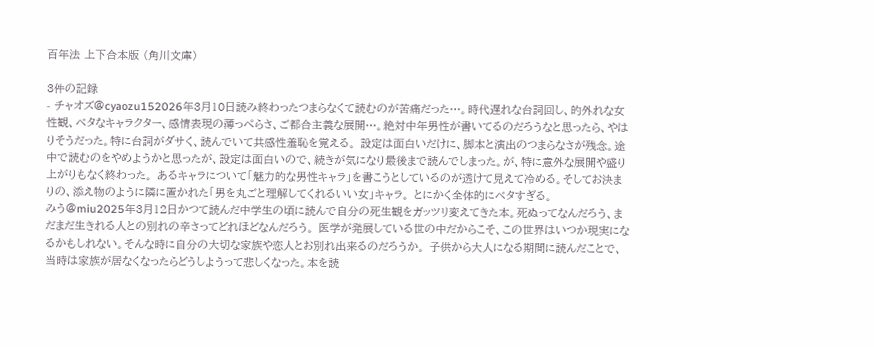百年法 上下合本版 (角川文庫)

3件の記録
- チャオズ@cyaozu152026年3月10日読み終わったつまらなくて読むのが苦痛だった…。時代遅れな台詞回し、的外れな女性観、ベタなキャラクター、感情表現の薄っぺらさ、ご都合主義な展開…。絶対中年男性が書いてるのだろうなと思ったら、やはりそうだった。特に台詞がダサく、読んでいて共感性羞恥を覚える。 設定は面白いだけに、脚本と演出のつまらなさが残念。途中で読むのをやめようかと思ったが、設定は面白いので、続きが気になり最後まで読んでしまった。が、特に意外な展開や盛り上がりもなく終わった。 あるキャラについて「魅力的な男性キャラ」を書こうとしているのが透けて見えて冷める。そしてお決まりの、添え物のように隣に置かれた「男を丸ごと理解してくれるいい女」キャラ。 とにかく全体的にベタすぎる。
みう@miu2025年3月12日かつて読んだ中学生の頃に読んで自分の死生観をガッツリ変えてきた本。死ぬってなんだろう、まだまだ生きれる人との別れの辛さってどれほどなんだろう。 医学が発展している世の中だからこそ、この世界はいつか現実になるかもしれない。そんな時に自分の大切な家族や恋人とお別れ出来るのだろうか。 子供から大人になる期間に読んだことで、当時は家族が居なくなったらどうしようって悲しくなった。本を読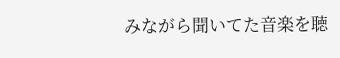みながら聞いてた音楽を聴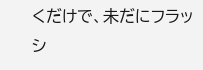くだけで、未だにフラッシ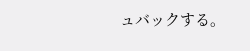ュバックする。